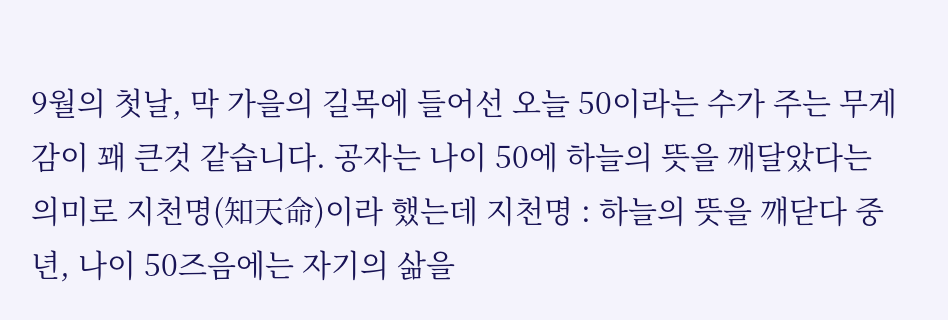9월의 첫날, 막 가을의 길목에 들어선 오늘 50이라는 수가 주는 무게감이 꽤 큰것 같습니다. 공자는 나이 50에 하늘의 뜻을 깨달았다는 의미로 지천명(知天命)이라 했는데 지천명 : 하늘의 뜻을 깨닫다 중년, 나이 50즈음에는 자기의 삶을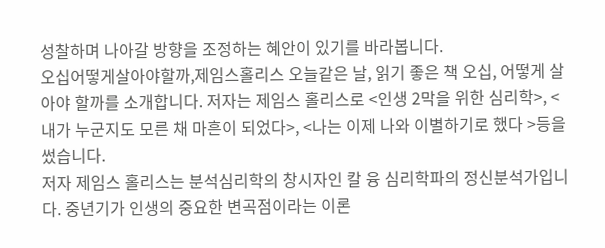성찰하며 나아갈 방향을 조정하는 혜안이 있기를 바라봅니다.
오십어떻게살아야할까,제임스홀리스 오늘같은 날, 읽기 좋은 책 오십, 어떻게 살아야 할까를 소개합니다. 저자는 제임스 홀리스로 <인생 2막을 위한 심리학>, <내가 누군지도 모른 채 마흔이 되었다>, <나는 이제 나와 이별하기로 했다 >등을 썼습니다.
저자 제임스 홀리스는 분석심리학의 창시자인 칼 융 심리학파의 정신분석가입니다. 중년기가 인생의 중요한 변곡점이라는 이론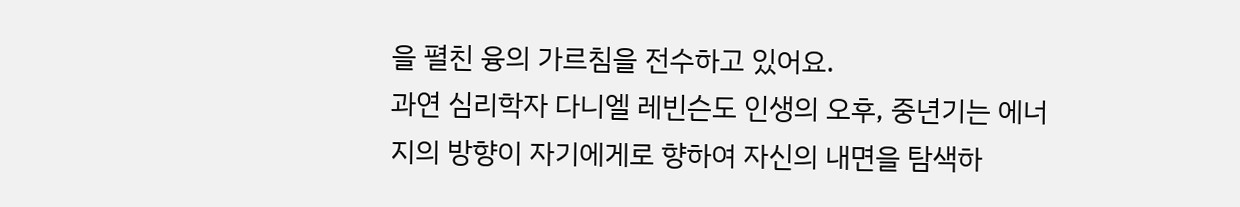을 펼친 융의 가르침을 전수하고 있어요.
과연 심리학자 다니엘 레빈슨도 인생의 오후, 중년기는 에너지의 방향이 자기에게로 향하여 자신의 내면을 탐색하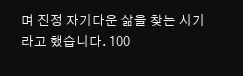며 진정 자기다운 삶을 찾는 시기라고 했습니다. 100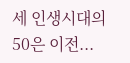세 인생시대의 50은 이전...